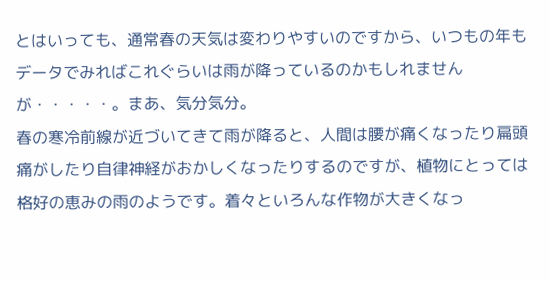とはいっても、通常春の天気は変わりやすいのですから、いつもの年もデータでみればこれぐらいは雨が降っているのかもしれませんが・・・・・。まあ、気分気分。
春の寒冷前線が近づいてきて雨が降ると、人間は腰が痛くなったり扁頭痛がしたり自律神経がおかしくなったりするのですが、植物にとっては格好の恵みの雨のようです。着々といろんな作物が大きくなっ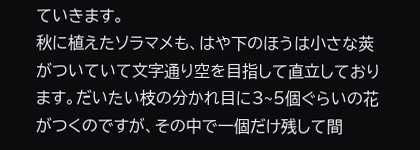ていきます。
秋に植えたソラマメも、はや下のほうは小さな莢がついていて文字通り空を目指して直立しております。だいたい枝の分かれ目に3~5個ぐらいの花がつくのですが、その中で一個だけ残して間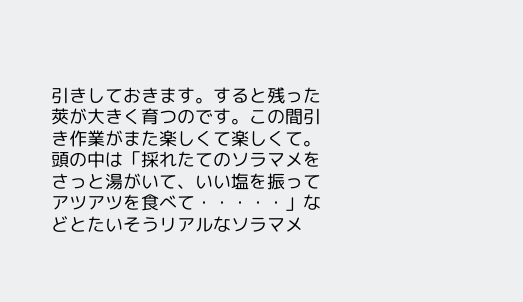引きしておきます。すると残った莢が大きく育つのです。この間引き作業がまた楽しくて楽しくて。頭の中は「採れたてのソラマメをさっと湯がいて、いい塩を振ってアツアツを食べて・・・・・」などとたいそうリアルなソラマメ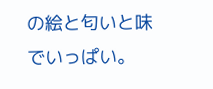の絵と匂いと味でいっぱい。